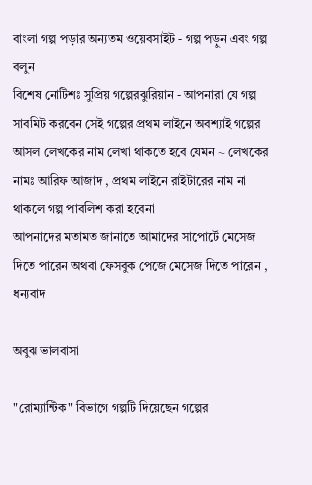বাংলা গল্প পড়ার অন্যতম ওয়েবসাইট - গল্প পড়ুন এবং গল্প বলুন
বিশেষ নোটিশঃ সুপ্রিয় গল্পেরঝুরিয়ান - আপনারা যে গল্প সাবমিট করবেন সেই গল্পের প্রথম লাইনে অবশ্যাই গল্পের আসল লেখকের নাম লেখা থাকতে হবে যেমন ~ লেখকের নামঃ আরিফ আজাদ , প্রথম লাইনে রাইটারের নাম না থাকলে গল্প পাবলিশ করা হবেনা
আপনাদের মতামত জানাতে আমাদের সাপোর্টে মেসেজ দিতে পারেন অথবা ফেসবুক পেজে মেসেজ দিতে পারেন , ধন্যবাদ

অবুঝ ভালবাসা

"রোম্যান্টিক" বিভাগে গল্পটি দিয়েছেন গল্পের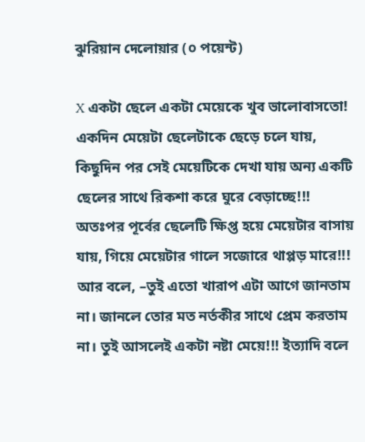ঝুরিয়ান দেলোয়ার (০ পয়েন্ট)

X একটা ছেলে একটা মেয়েকে খুব ভালোবাসতো! একদিন মেয়েটা ছেলেটাকে ছেড়ে চলে যায়, কিছুদিন পর সেই মেয়েটিকে দেখা যায় অন্য একটি ছেলের সাথে রিকশা করে ঘুরে বেড়াচ্ছে!!! অতঃপর পূর্বের ছেলেটি ক্ষিপ্ত হয়ে মেয়েটার বাসায় যায়, গিয়ে মেয়েটার গালে সজোরে থাপ্পড় মারে!!! আর বলে, –তুই এতো খারাপ এটা আগে জানতাম না। জানলে তোর মত নর্তকীর সাথে প্রেম করতাম না। তুই আসলেই একটা নষ্টা মেয়ে!!! ইত্যাদি বলে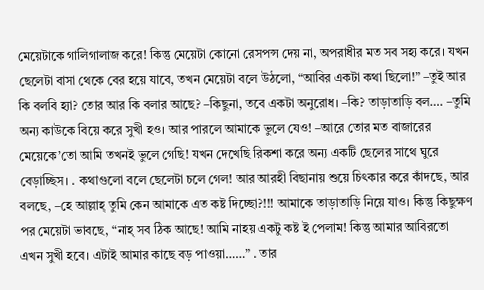মেয়েটাকে গালিগালাজ করে! কিন্তু মেয়েটা কোনো রেসপন্স দেয় না, অপরাধীর মত সব সহ্য করে। যখন ছেলেটা বাসা থেকে বের হয়ে যাবে, তখন মেয়েটা বলে উঠলো, “আবির একটা কথা ছিলো!” –তুই আর কি বলবি হ্যা? তোর আর কি বলার আছে? –কিছুনা, তবে একটা অনুরোধ। –কি? তাড়াতাড়ি বল…. –তুমি অন্য কাউকে বিয়ে করে সুখী হও। আর পারলে আমাকে ভুলে যেও! –আরে তোর মত বাজারের মেয়েকে’তো আমি তখনই ভুলে গেছি! যখন দেখেছি রিকশা করে অন্য একটি ছেলের সাথে ঘুরে বেড়াচ্ছিস। . কথাগুলো বলে ছেলেটা চলে গেল! আর আরহী বিছানায় শুয়ে চিৎকার করে কাঁদছে, আর বলছে, –হে আল্লাহ্ তুমি কেন আমাকে এত কষ্ট দিচ্ছো?!!! আমাকে তাড়াতাড়ি নিয়ে যাও। কিন্তু কিছুক্ষণ পর মেয়েটা ভাবছে, “নাহ্ সব ঠিক আছে! আমি নাহয় একটু কষ্ট ই পেলাম! কিন্তু আমার আবিরতো এখন সুখী হবে। এটাই আমার কাছে বড় পাওয়া……” . তার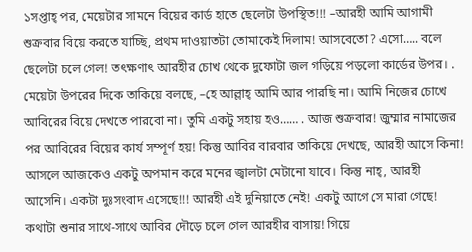১সপ্তাহ্ পর, মেয়েটার সামনে বিয়ের কার্ড হাতে ছেলেটা উপস্থিত!!! –আরহী আমি আগামী শুক্রবার বিয়ে করতে যাচ্ছি, প্রথম দাওয়াতটা তোমাকেই দিলাম! আসবেতো? এসো….. বলে ছেলেটা চলে গেল! তৎক্ষণাৎ আরহীর চোখ থেকে দুফোটা জল গড়িয়ে পড়লো কার্ডের উপর। . মেয়েটা উপরের দিকে তাকিয়ে বলছে, –হে আল্লাহ্ আমি আর পারছি না। আমি নিজের চোখে আবিরের বিয়ে দেখতে পারবো না। তুমি একটু সহায় হও…… . আজ শুক্রবার! জুম্মার নামাজের পর আবিরের বিয়ের কার্য সম্পূর্ণ হয়! কিন্তু আবির বারবার তাকিয়ে দেখছে, আরহী আসে কিনা! আসলে আজকেও একটু অপমান করে মনের জ্বালটা মেটানো যাবে। কিন্তু নাহ্, আরহী আসেনি। একটা দুঃসংবাদ এসেছে!!! আরহী এই দুনিয়াতে নেই! একটু আগে সে মারা গেছে! কথাটা শুনার সাথে-সাথে আবির দৌড়ে চলে গেল আরহীর বাসায়! গিয়ে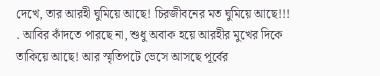দেখে, তার আরহী ঘুমিয়ে আছে! চিরজীবনের মত ঘুমিয়ে আছে!!! . আবির কাঁদতে পারছে না, শুধু অবাক হয়ে আরহীর মুখের দিকে তাকিয়ে আছে! আর স্মৃতিপটে ভেসে আসছে পূর্বের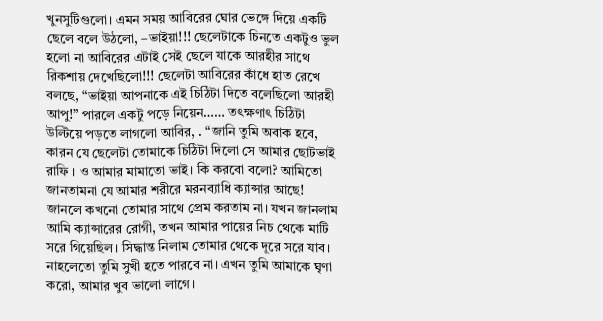খুনসুটিগুলো। এমন সময় আবিরের ঘোর ভেঙ্গে দিয়ে একটি ছেলে বলে উঠলো, –ভাইয়া!!! ছেলেটাকে চিনতে একটুও ভুল হলো না আবিরের এটাই সেই ছেলে যাকে আরহীর সাথে রিকশায় দেখেছিলো!!! ছেলেটা আবিরের কাঁধে হাত রেখে বলছে, “ভাইয়া আপনাকে এই চিঠিটা দিতে বলেছিলো আরহী আপু!” পারলে একটু পড়ে নিয়েন…… তৎক্ষণাৎ চিঠিটা উল্টিয়ে পড়তে লাগলো আবির, . “জানি তুমি অবাক হবে, কারন যে ছেলেটা তোমাকে চিঠিটা দিলো সে আমার ছোটভাই রাফি । ও আমার মামাতো ভাই। কি করবো বলো? আমিতো জানতামনা যে আমার শরীরে মরনব্যাধি ক্যান্সার আছে! জানলে কখনো তোমার সাথে প্রেম করতাম না। যখন জানলাম আমি ক্যান্সারের রোগী, তখন আমার পায়ের নিচ থেকে মাটি সরে গিয়েছিল। সিদ্ধান্ত নিলাম তোমার থেকে দূরে সরে যাব। নাহলেতো তুমি সুখী হতে পারবে না। এখন তুমি আমাকে ঘৃণা করো, আমার খুব ভালো লাগে।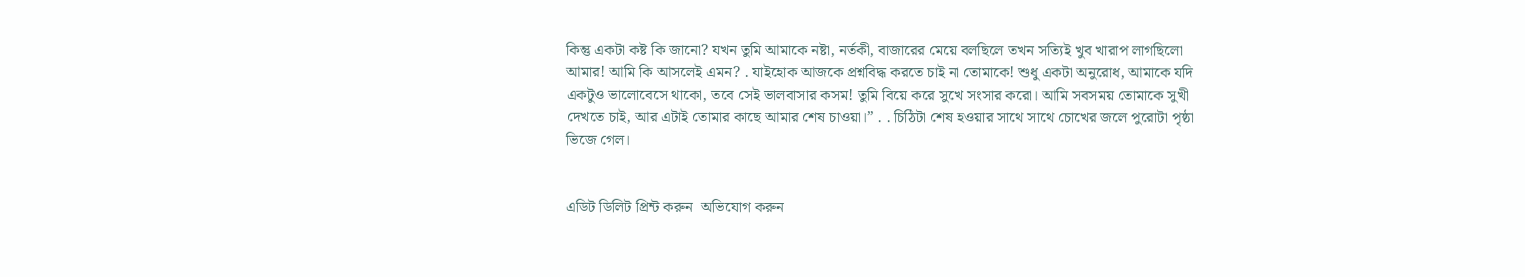কিন্তু একটা কষ্ট কি জানো? যখন তুমি আমাকে নষ্টা, নর্তকী, বাজারের মেয়ে বলছিলে তখন সত্যিই খুব খারাপ লাগছিলো আমার! আমি কি আসলেই এমন? . যাইহোক আজকে প্রশ্নবিদ্ধ করতে চাই না তোমাকে! শুধু একটা অনুরোধ, আমাকে যদি একটুও ভালোবেসে থাকো, তবে সেই ভালবাসার কসম! তুমি বিয়ে করে সুখে সংসার করো। আমি সবসময় তোমাকে সুখী দেখতে চাই, আর এটাই তোমার কাছে আমার শেষ চাওয়া।” . . চিঠিটা শেষ হওয়ার সাথে সাথে চোখের জলে পুরোটা পৃষ্ঠা ভিজে গেল।


এডিট ডিলিট প্রিন্ট করুন  অভিযোগ করুন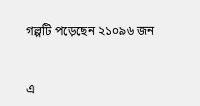গল্পটি পড়েছেন ২১০৯৬ জন


এ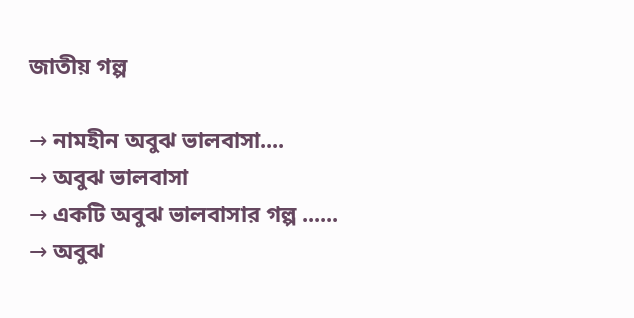জাতীয় গল্প

→ নামহীন অবুঝ ভালবাসা....
→ অবুঝ ভালবাসা
→ একটি অবুঝ ভালবাসার গল্প ......
→ অবুঝ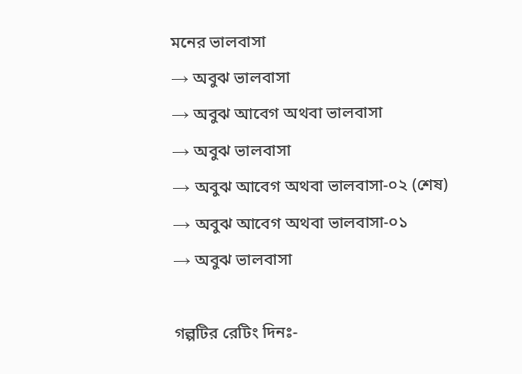মনের ভালবাসা
→ অবুঝ ভালবাসা
→ অবুঝ আবেগ অথবা ভালবাসা
→ অবুঝ ভালবাসা
→ অবুঝ আবেগ অথবা ভালবাসা-০২ (শেষ)
→ অবুঝ আবেগ অথবা ভালবাসা-০১
→ অবুঝ ভালবাসা

গল্পটির রেটিং দিনঃ-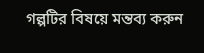গল্পটির বিষয়ে মন্তব্য করুন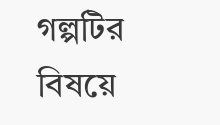গল্পটির বিষয়ে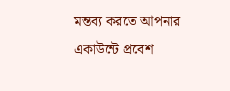মন্তব্য করতে আপনার একাউন্টে প্রবেশ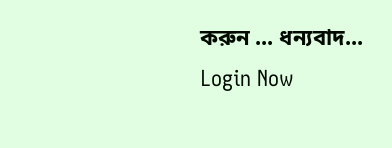করুন ... ধন্যবাদ... Login Now